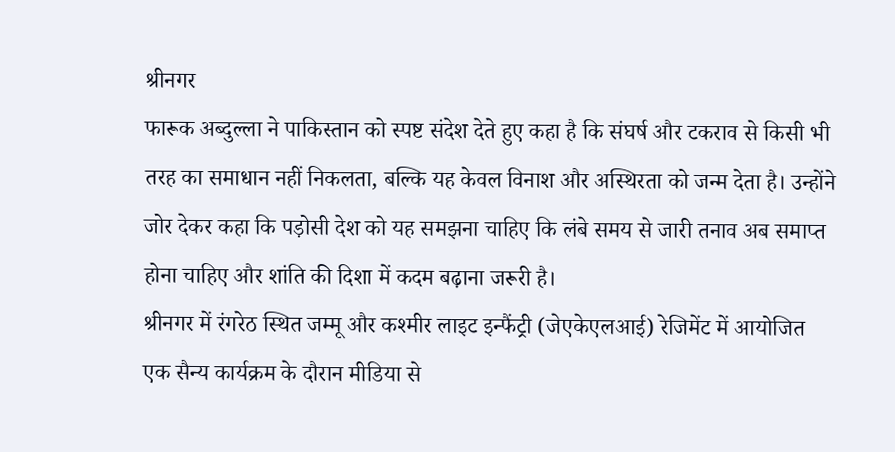श्रीनगर
फारूक अब्दुल्ला ने पाकिस्तान को स्पष्ट संदेश देते हुए कहा है कि संघर्ष और टकराव से किसी भी तरह का समाधान नहीं निकलता, बल्कि यह केवल विनाश और अस्थिरता को जन्म देता है। उन्होंने जोर देकर कहा कि पड़ोसी देश को यह समझना चाहिए कि लंबे समय से जारी तनाव अब समाप्त होना चाहिए और शांति की दिशा में कदम बढ़ाना जरूरी है।
श्रीनगर में रंगरेठ स्थित जम्मू और कश्मीर लाइट इन्फैंट्री (जेएकेएलआई) रेजिमेंट में आयोजित एक सैन्य कार्यक्रम के दौरान मीडिया से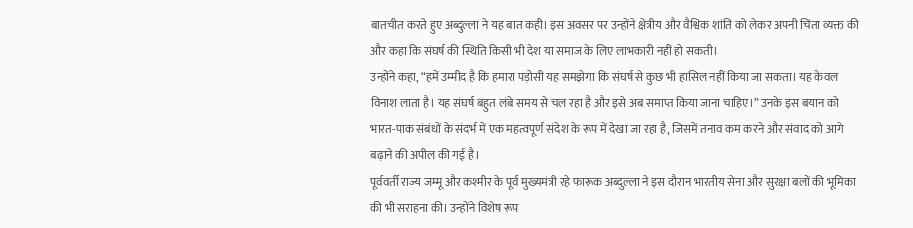बातचीत करते हुए अब्दुल्ला ने यह बात कही। इस अवसर पर उन्होंने क्षेत्रीय और वैश्विक शांति को लेकर अपनी चिंता व्यक्त की और कहा कि संघर्ष की स्थिति किसी भी देश या समाज के लिए लाभकारी नहीं हो सकती।
उन्होंने कहा, “हमें उम्मीद है कि हमारा पड़ोसी यह समझेगा कि संघर्ष से कुछ भी हासिल नहीं किया जा सकता। यह केवल विनाश लाता है। यह संघर्ष बहुत लंबे समय से चल रहा है और इसे अब समाप्त किया जाना चाहिए।” उनके इस बयान को भारत-पाक संबंधों के संदर्भ में एक महत्वपूर्ण संदेश के रूप में देखा जा रहा है, जिसमें तनाव कम करने और संवाद को आगे बढ़ाने की अपील की गई है।
पूर्ववर्ती राज्य जम्मू और कश्मीर के पूर्व मुख्यमंत्री रहे फारूक अब्दुल्ला ने इस दौरान भारतीय सेना और सुरक्षा बलों की भूमिका की भी सराहना की। उन्होंने विशेष रूप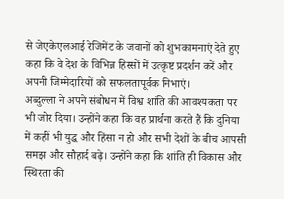से जेएकेएलआई रेजिमेंट के जवानों को शुभकामनाएं देते हुए कहा कि वे देश के विभिन्न हिस्सों में उत्कृष्ट प्रदर्शन करें और अपनी जिम्मेदारियों को सफलतापूर्वक निभाएं।
अब्दुल्ला ने अपने संबोधन में विश्व शांति की आवश्यकता पर भी जोर दिया। उन्होंने कहा कि वह प्रार्थना करते हैं कि दुनिया में कहीं भी युद्ध और हिंसा न हो और सभी देशों के बीच आपसी समझ और सौहार्द बढ़े। उन्होंने कहा कि शांति ही विकास और स्थिरता की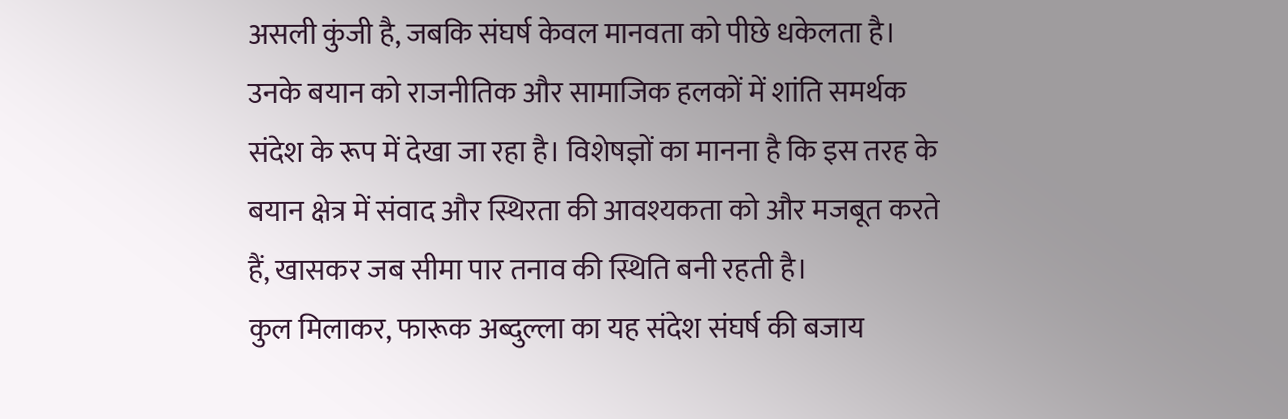असली कुंजी है, जबकि संघर्ष केवल मानवता को पीछे धकेलता है।
उनके बयान को राजनीतिक और सामाजिक हलकों में शांति समर्थक संदेश के रूप में देखा जा रहा है। विशेषज्ञों का मानना है कि इस तरह के बयान क्षेत्र में संवाद और स्थिरता की आवश्यकता को और मजबूत करते हैं, खासकर जब सीमा पार तनाव की स्थिति बनी रहती है।
कुल मिलाकर, फारूक अब्दुल्ला का यह संदेश संघर्ष की बजाय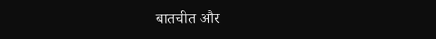बातचीत और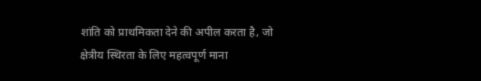शांति को प्राथमिकता देने की अपील करता है, जो क्षेत्रीय स्थिरता के लिए महत्वपूर्ण माना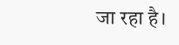जा रहा है।